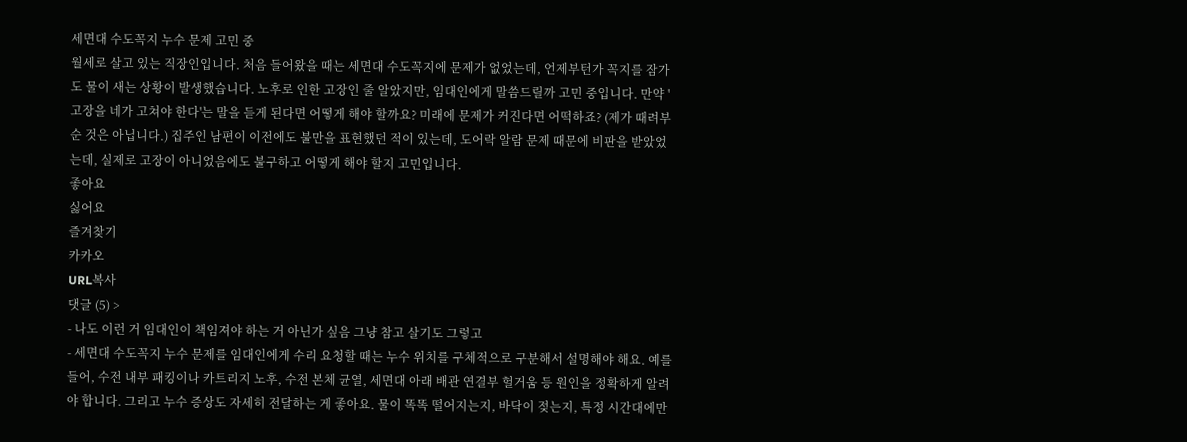세면대 수도꼭지 누수 문제 고민 중
월세로 살고 있는 직장인입니다. 처음 들어왔을 때는 세면대 수도꼭지에 문제가 없었는데, 언제부턴가 꼭지를 잠가도 물이 새는 상황이 발생했습니다. 노후로 인한 고장인 줄 알았지만, 임대인에게 말씀드릴까 고민 중입니다. 만약 '고장을 네가 고쳐야 한다'는 말을 듣게 된다면 어떻게 해야 할까요? 미래에 문제가 커진다면 어떡하죠? (제가 때려부순 것은 아닙니다.) 집주인 남편이 이전에도 불만을 표현했던 적이 있는데, 도어락 알람 문제 때문에 비판을 받았었는데, 실제로 고장이 아니었음에도 불구하고 어떻게 해야 할지 고민입니다.
좋아요
싫어요
즐겨찾기
카카오
URL복사
댓글 (5) >
- 나도 이런 거 임대인이 책임져야 하는 거 아닌가 싶음 그냥 참고 살기도 그렇고
- 세면대 수도꼭지 누수 문제를 임대인에게 수리 요청할 때는 누수 위치를 구체적으로 구분해서 설명해야 해요. 예를 들어, 수전 내부 패킹이나 카트리지 노후, 수전 본체 균열, 세면대 아래 배관 연결부 헐거움 등 원인을 정확하게 알려야 합니다. 그리고 누수 증상도 자세히 전달하는 게 좋아요. 물이 똑똑 떨어지는지, 바닥이 젖는지, 특정 시간대에만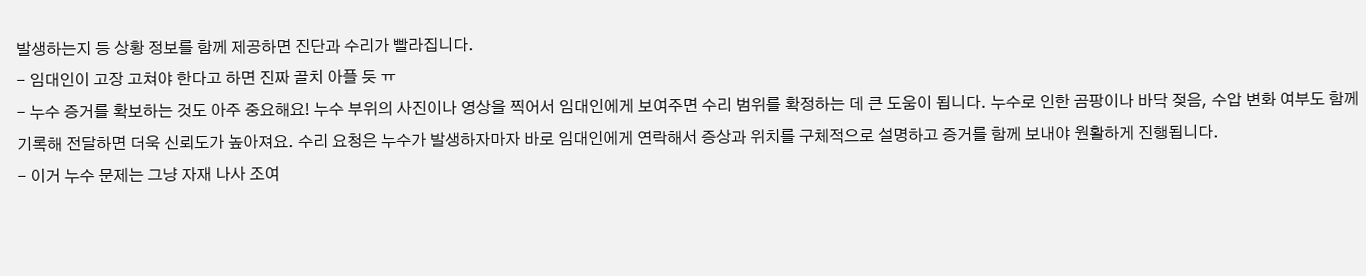발생하는지 등 상황 정보를 함께 제공하면 진단과 수리가 빨라집니다.
- 임대인이 고장 고쳐야 한다고 하면 진짜 골치 아플 듯 ㅠ
- 누수 증거를 확보하는 것도 아주 중요해요! 누수 부위의 사진이나 영상을 찍어서 임대인에게 보여주면 수리 범위를 확정하는 데 큰 도움이 됩니다. 누수로 인한 곰팡이나 바닥 젖음, 수압 변화 여부도 함께 기록해 전달하면 더욱 신뢰도가 높아져요. 수리 요청은 누수가 발생하자마자 바로 임대인에게 연락해서 증상과 위치를 구체적으로 설명하고 증거를 함께 보내야 원활하게 진행됩니다.
- 이거 누수 문제는 그냥 자재 나사 조여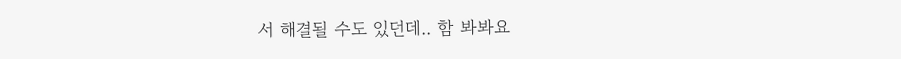서 해결될 수도 있던데.. 함 봐봐요